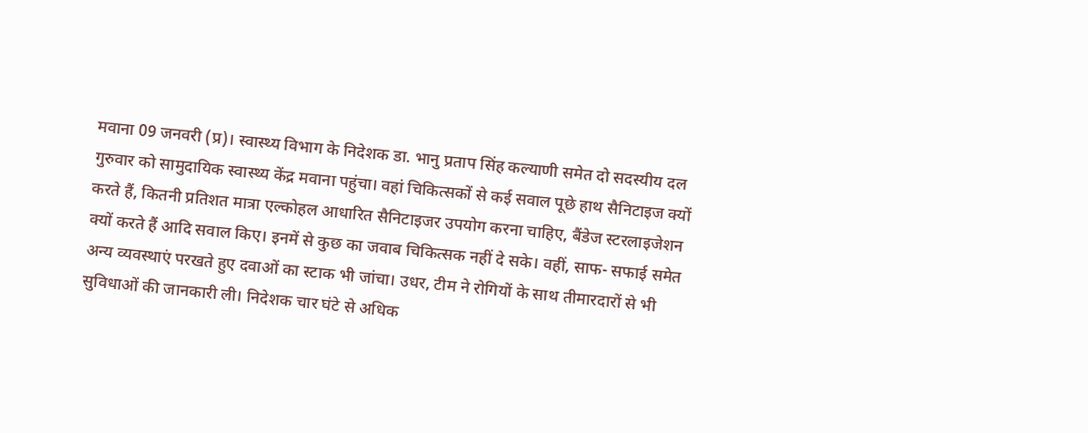मवाना 09 जनवरी (प्र)। स्वास्थ्य विभाग के निदेशक डा. भानु प्रताप सिंह कल्याणी समेत दो सदस्यीय दल गुरुवार को सामुदायिक स्वास्थ्य केंद्र मवाना पहुंचा। वहां चिकित्सकों से कई सवाल पूछे हाथ सैनिटाइज क्यों करते हैं, कितनी प्रतिशत मात्रा एल्कोहल आधारित सैनिटाइजर उपयोग करना चाहिए, बैंडेज स्टरलाइजेशन क्यों करते हैं आदि सवाल किए। इनमें से कुछ का जवाब चिकित्सक नहीं दे सके। वहीं, साफ- सफाई समेत अन्य व्यवस्थाएं परखते हुए दवाओं का स्टाक भी जांचा। उधर, टीम ने रोगियों के साथ तीमारदारों से भी सुविधाओं की जानकारी ली। निदेशक चार घंटे से अधिक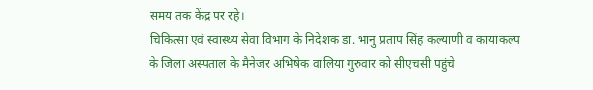समय तक केंद्र पर रहे।
चिकित्सा एवं स्वास्थ्य सेवा विभाग के निदेशक डा. भानु प्रताप सिंह कल्याणी व कायाकल्प के जिला अस्पताल के मैनेजर अभिषेक वालिया गुरुवार को सीएचसी पहुंचे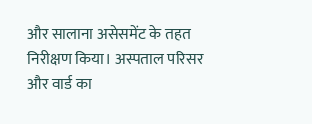और सालाना असेसमेंट के तहत निरीक्षण किया। अस्पताल परिसर और वार्ड का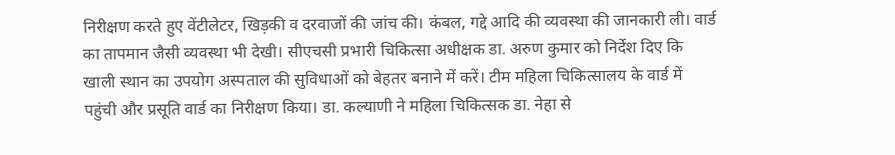निरीक्षण करते हुए वेंटीलेटर, खिड़की व दरवाजों की जांच की। कंबल, गद्दे आदि की व्यवस्था की जानकारी ली। वार्ड का तापमान जैसी व्यवस्था भी देखी। सीएचसी प्रभारी चिकित्सा अधीक्षक डा. अरुण कुमार को निर्देश दिए कि खाली स्थान का उपयोग अस्पताल की सुविधाओं को बेहतर बनाने में करें। टीम महिला चिकित्सालय के वार्ड में पहुंची और प्रसूति वार्ड का निरीक्षण किया। डा. कल्याणी ने महिला चिकित्सक डा. नेहा से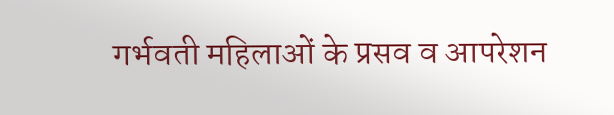गर्भवती महिलाओं के प्रसव व आपरेशन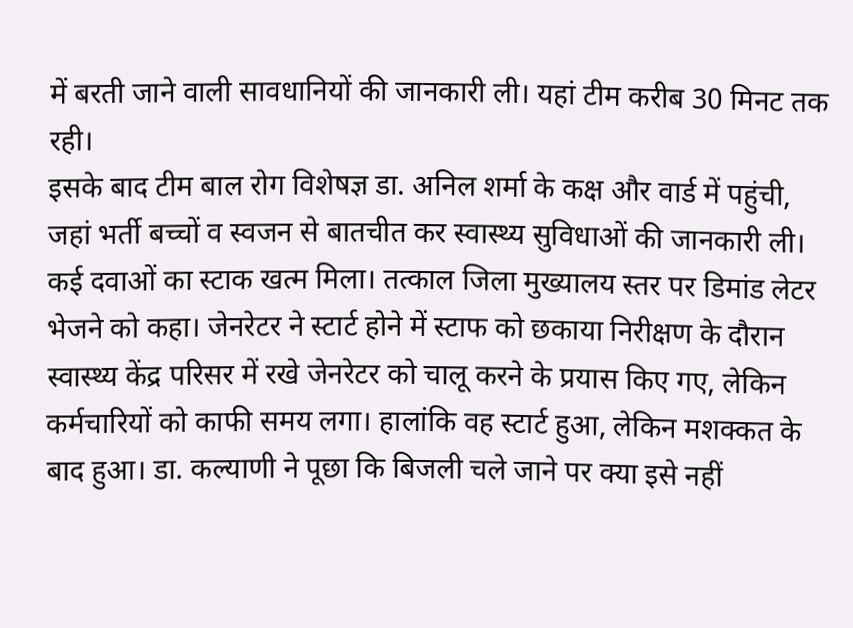में बरती जाने वाली सावधानियों की जानकारी ली। यहां टीम करीब 30 मिनट तक रही।
इसके बाद टीम बाल रोग विशेषज्ञ डा. अनिल शर्मा के कक्ष और वार्ड में पहुंची, जहां भर्ती बच्चों व स्वजन से बातचीत कर स्वास्थ्य सुविधाओं की जानकारी ली। कई दवाओं का स्टाक खत्म मिला। तत्काल जिला मुख्यालय स्तर पर डिमांड लेटर भेजने को कहा। जेनरेटर ने स्टार्ट होने में स्टाफ को छकाया निरीक्षण के दौरान स्वास्थ्य केंद्र परिसर में रखे जेनरेटर को चालू करने के प्रयास किए गए, लेकिन कर्मचारियों को काफी समय लगा। हालांकि वह स्टार्ट हुआ, लेकिन मशक्कत के बाद हुआ। डा. कल्याणी ने पूछा कि बिजली चले जाने पर क्या इसे नहीं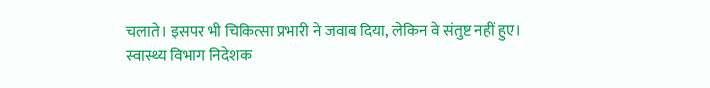चलाते। इसपर भी चिकित्सा प्रभारी ने जवाब दिया, लेकिन वे संतुष्ट नहीं हुए।
स्वास्थ्य विभाग निदेशक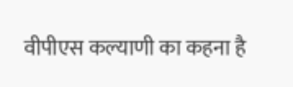वीपीएस कल्याणी का कहना है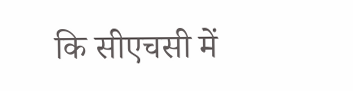कि सीएचसी में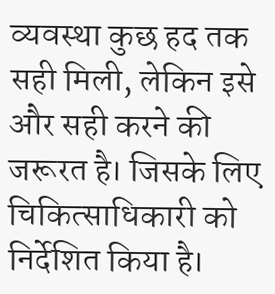व्यवस्था कुछ हद तक सही मिली, लेकिन इसे और सही करने की जरूरत है। जिसके लिए चिकित्साधिकारी को निर्देशित किया है।